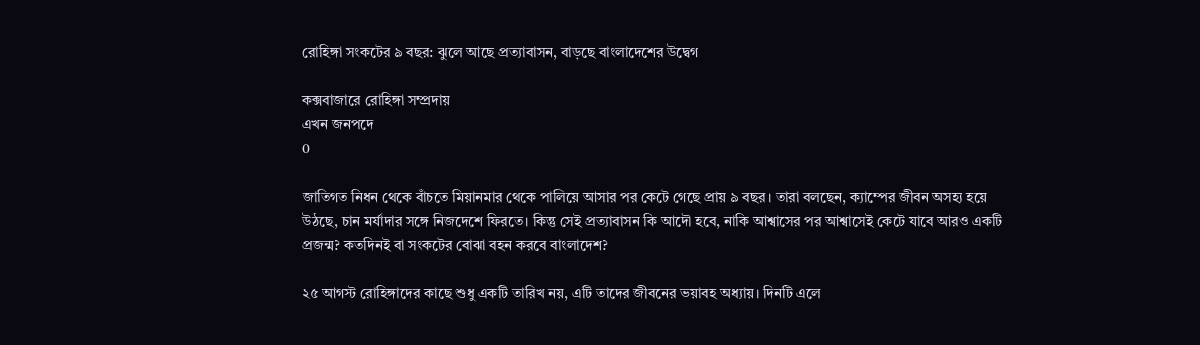রোহিঙ্গা সংকটের ৯ বছর: ঝুলে আছে প্রত্যাবাসন, বাড়ছে বাংলাদেশের উদ্বেগ

কক্সবাজারে রোহিঙ্গা সম্প্রদায়
এখন জনপদে
0

জাতিগত নিধন থেকে বাঁচতে মিয়ানমার থেকে পালিয়ে আসার পর কেটে গেছে প্রায় ৯ বছর। তারা বলছেন, ক্যাম্পের জীবন অসহ্য হয়ে উঠছে, চান মর্যাদার সঙ্গে নিজদেশে ফিরতে। কিন্তু সেই প্রত্যাবাসন কি আদৌ হবে, নাকি আশ্বাসের পর আশ্বাসেই কেটে যাবে আরও একটি প্রজন্ম? কতদিনই বা সংকটের বোঝা বহন করবে বাংলাদেশ?

২৫ আগস্ট রোহিঙ্গাদের কাছে শুধু একটি তারিখ নয়, এটি তাদের জীবনের ভয়াবহ অধ্যায়। দিনটি এলে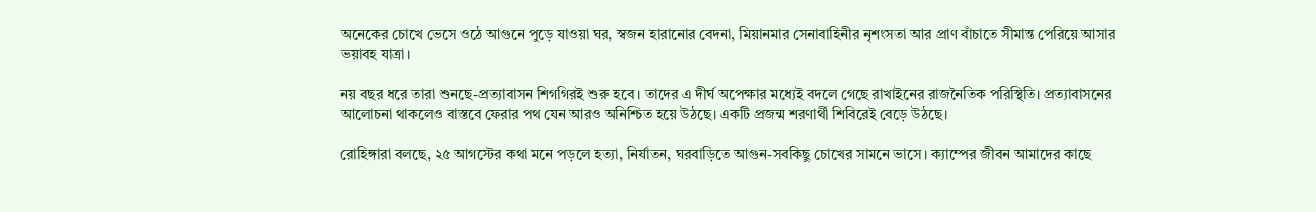অনেকের চোখে ভেসে ওঠে আগুনে পুড়ে যাওয়া ঘর, স্বজন হারানোর বেদনা, মিয়ানমার সেনাবাহিনীর নৃশংসতা আর প্রাণ বাঁচাতে সীমান্ত পেরিয়ে আসার ভয়াবহ যাত্রা।

নয় বছর ধরে তারা শুনছে-প্রত্যাবাসন শিগগিরই শুরু হবে। তাদের এ দীর্ঘ অপেক্ষার মধ্যেই বদলে গেছে রাখাইনের রাজনৈতিক পরিস্থিতি। প্রত্যাবাসনের আলোচনা থাকলেও বাস্তবে ফেরার পথ যেন আরও অনিশ্চিত হয়ে উঠছে। একটি প্রজন্ম শরণার্থী শিবিরেই বেড়ে উঠছে।

রোহিঙ্গারা বলছে, ২৫ আগস্টের কথা মনে পড়লে হত্যা, নির্যাতন, ঘরবাড়িতে আগুন-সবকিছু চোখের সামনে ভাসে। ক্যাম্পের জীবন আমাদের কাছে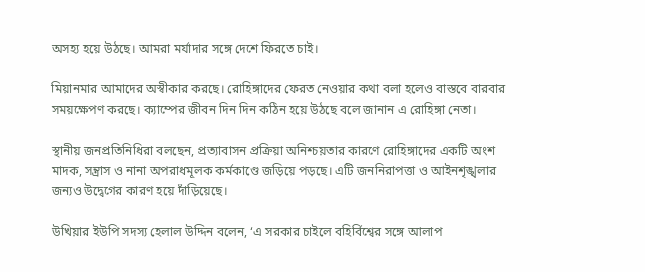অসহ্য হয়ে উঠছে। আমরা মর্যাদার সঙ্গে দেশে ফিরতে চাই।

মিয়ানমার আমাদের অস্বীকার করছে। রোহিঙ্গাদের ফেরত নেওয়ার কথা বলা হলেও বাস্তবে বারবার সময়ক্ষেপণ করছে। ক্যাম্পের জীবন দিন দিন কঠিন হয়ে উঠছে বলে জানান এ রোহিঙ্গা নেতা।

স্থানীয় জনপ্রতিনিধিরা বলছেন, প্রত্যাবাসন প্রক্রিয়া অনিশ্চয়তার কারণে রোহিঙ্গাদের একটি অংশ মাদক, সন্ত্রাস ও নানা অপরাধমূলক কর্মকাণ্ডে জড়িয়ে পড়ছে। এটি জননিরাপত্তা ও আইনশৃঙ্খলার জন্যও উদ্বেগের কারণ হয়ে দাঁড়িয়েছে।

উখিয়ার ইউপি সদস্য হেলাল উদ্দিন বলেন, ‘এ সরকার চাইলে বহির্বিশ্বের সঙ্গে আলাপ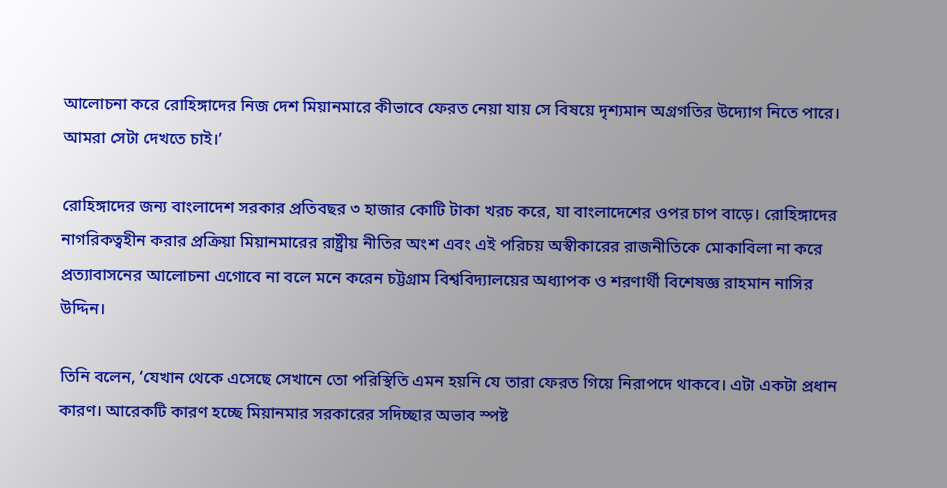আলোচনা করে রোহিঙ্গাদের নিজ দেশ মিয়ানমারে কীভাবে ফেরত নেয়া যায় সে বিষয়ে দৃশ্যমান অগ্রগতির উদ্যোগ নিতে পারে। আমরা সেটা দেখতে চাই।’

রোহিঙ্গাদের জন্য বাংলাদেশ সরকার প্রতিবছর ৩ হাজার কোটি টাকা খরচ করে, যা বাংলাদেশের ওপর চাপ বাড়ে। রোহিঙ্গাদের নাগরিকত্বহীন করার প্রক্রিয়া মিয়ানমারের রাষ্ট্রীয় নীতির অংশ এবং এই পরিচয় অস্বীকারের রাজনীতিকে মোকাবিলা না করে প্রত্যাবাসনের আলোচনা এগোবে না বলে মনে করেন চট্টগ্রাম বিশ্ববিদ্যালয়ের অধ্যাপক ও শরণার্থী বিশেষজ্ঞ রাহমান নাসির উদ্দিন।

তিনি বলেন, ‘যেখান থেকে এসেছে সেখানে তো পরিস্থিতি এমন হয়নি যে তারা ফেরত গিয়ে নিরাপদে থাকবে। এটা একটা প্রধান কারণ। আরেকটি কারণ হচ্ছে মিয়ানমার সরকারের সদিচ্ছার অভাব স্পষ্ট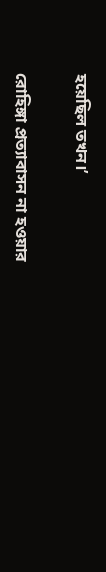হয়েছিল তখন।’

রোহিঙ্গা প্রত্যাবাসন না হওয়ার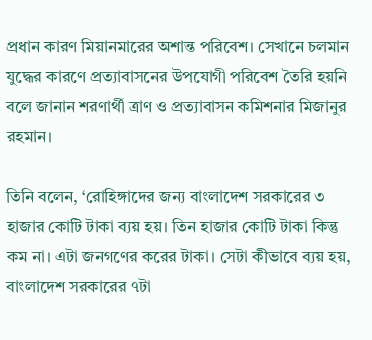প্রধান কারণ মিয়ানমারের অশান্ত পরিবেশ। সেখানে চলমান যুদ্ধের কারণে প্রত্যাবাসনের উপযোগী পরিবেশ তৈরি হয়নি বলে জানান শরণার্থী ত্রাণ ও প্রত্যাবাসন কমিশনার মিজানুর রহমান।

তিনি বলেন, ‘রোহিঙ্গাদের জন্য বাংলাদেশ সরকারের ৩ হাজার কোটি টাকা ব্যয় হয়। তিন হাজার কোটি টাকা কিন্তু কম না। এটা জনগণের করের টাকা। সেটা কীভাবে ব্যয় হয়, বাংলাদেশ সরকারের ৭টা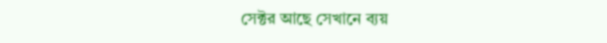সেক্টর আছে সেখানে ব্যয়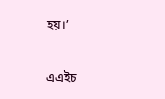হয়।’

এএইচ